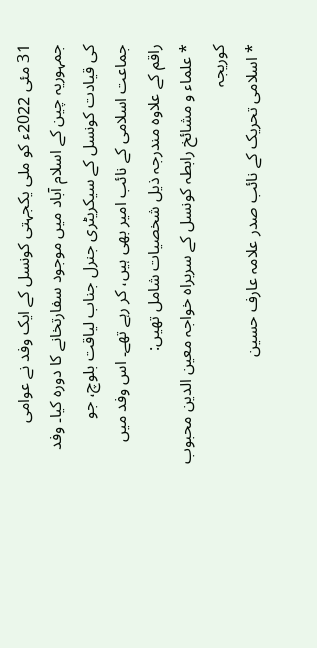31 مئی 2022ء کو ملی یکجہتی کونسل کے ایک وفد نے عوامی جمہوریہ چین کے اسلام آباد میں موجود سفارتخانے کا دورہ کیا۔ وفد کی قیادت کونسل کے سیکریٹری جنرل جناب لیاقت بلوچ، جو جماعت اسلامی کے نائب امیر بھی ہیں، کر رہے تھے۔ اس وفد میں راقم کے علاوہ مندرجہ ذیل شخصیات شامل تھیں:
* علماء و مشائخ رابطہ کونسل کے سربراہ خواجہ معین الدین محبوب کوریجہ
* اسلامی تحریک کے نائب صدر علامہ عارف حسین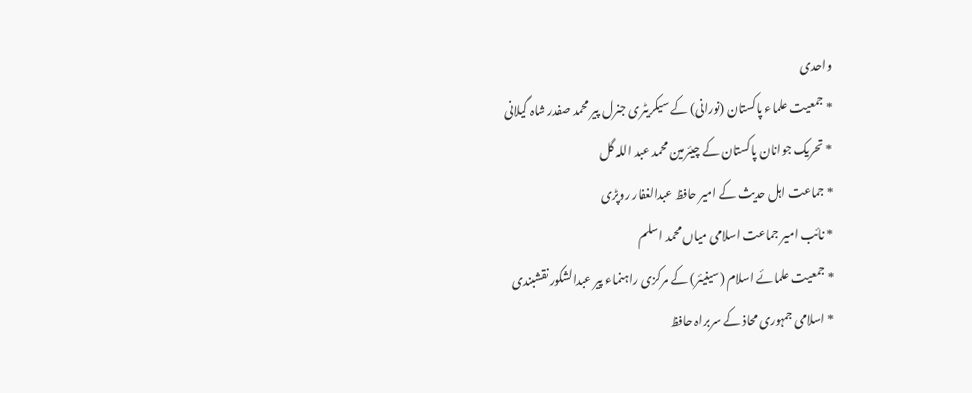واحدی
* جمعیت علماء پاکستان (نورانی) کے سیکریٹری جنرل پیر محمد صفدر شاہ گیلانی
* تحریک جوانان پاکستان کے چیئرمین محمد عبد اللہ گل
* جماعت اہل حدیث کے امیر حافظ عبدالغفار روپڑی
* نائب امیر جماعت اسلامی میاں محمد اسلم
* جمعیت علمائے اسلام (سینیئر) کے مرکزی راہنماء پیر عبدالشکور نقشبندی
* اسلامی جمہوری محاذ کے سربراہ حافظ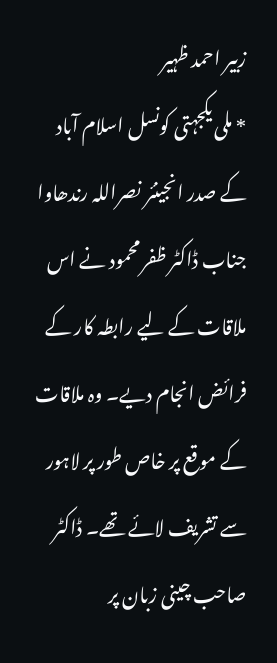زبیر احمد ظہیر
* ملی یکجہتی کونسل اسلام آباد کے صدر انجینئر نصراللہ رندھاوا
جناب ڈاکٹر ظفر محمود نے اس ملاقات کے لیے رابطہ کار کے فرائض انجام دیے۔ وہ ملاقات کے موقع پر خاص طور پر لاہور سے تشریف لائے تھے۔ ڈاکٹر صاحب چینی زبان پر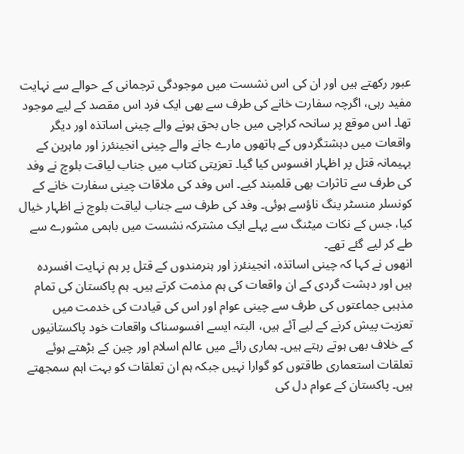عبور رکھتے ہیں اور ان کی اس نشست میں موجودگی ترجمانی کے حوالے سے نہایت مفید رہی، اگرچہ سفارت خانے کی طرف سے بھی ایک فرد اس مقصد کے لیے موجود تھا۔ اس موقع پر سانحہ کراچی میں جاں بحق ہونے والے چینی اساتذہ اور دیگر واقعات میں دہشتگردوں کے ہاتھوں مارے جانے والے چینی انجینئرز اور ماہرین کے بہیمانہ قتل پر اظہار افسوس کیا گیا۔ تعزیتی کتاب میں جناب لیاقت بلوچ نے وفد کی طرف سے تاثرات بھی قلمبند کیے۔ اس وفد کی ملاقات چینی سفارت خانے کے کونسلر منسٹر ینگ ناؤسے ہوئی۔ وفد کی طرف سے جناب لیاقت بلوچ نے اظہار خیال کیا، جس کے نکات میٹنگ سے پہلے ایک مشترکہ نشست میں باہمی مشورے سے طے کر لیے گئے تھے۔
انھوں نے کہا کہ چینی اساتذہ، انجینئرز اور ہنرمندوں کے قتل پر ہم نہایت افسردہ ہیں اور دہشت گردی کے ان واقعات کی ہم مذمت کرتے ہیں۔ ہم پاکستان کی تمام مذہبی جماعتوں کی طرف سے چینی عوام اور اس کی قیادت کی خدمت میں تعزیت پیش کرنے کے لیے آئے ہیں، البتہ ایسے افسوسناک واقعات خود پاکستانیوں کے خلاف بھی ہوتے رہتے ہیں۔ ہماری رائے میں عالم اسلام اور چین کے بڑھتے ہوئے تعلقات استعماری طاقتوں کو گوارا نہیں جبکہ ہم ان تعلقات کو بہت اہم سمجھتے ہیں۔ پاکستان کے عوام دل کی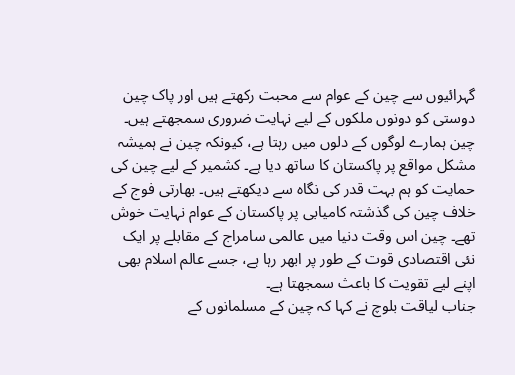گہرائیوں سے چین کے عوام سے محبت رکھتے ہیں اور پاک چین دوستی کو دونوں ملکوں کے لیے نہایت ضروری سمجھتے ہیں۔ چین ہمارے لوگوں کے دلوں میں رہتا ہے، کیونکہ چین نے ہمیشہ مشکل مواقع پر پاکستان کا ساتھ دیا ہے۔ کشمیر کے لیے چین کی حمایت کو ہم بہت قدر کی نگاہ سے دیکھتے ہیں۔ بھارتی فوج کے خلاف چین کی گذشتہ کامیابی پر پاکستان کے عوام نہایت خوش تھے۔ چین اس وقت دنیا میں عالمی سامراج کے مقابلے پر ایک نئی اقتصادی قوت کے طور پر ابھر رہا ہے، جسے عالم اسلام بھی اپنے لیے تقویت کا باعث سمجھتا ہے۔
جناب لیاقت بلوچ نے کہا کہ چین کے مسلمانوں کے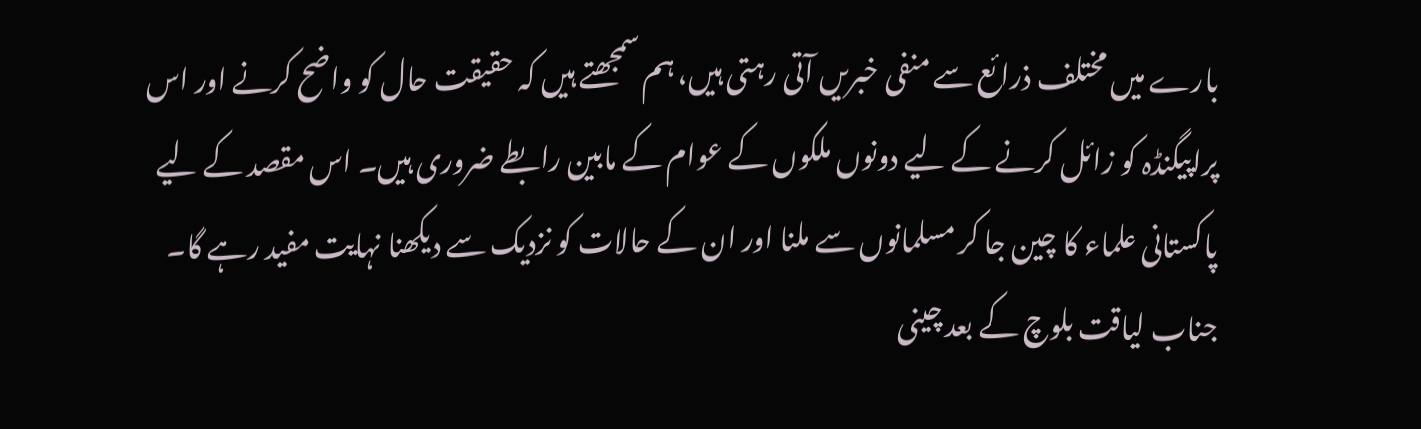بارے میں مختلف ذرائع سے منفی خبریں آتی رہتی ہیں، ہم سمجھتے ہیں کہ حقیقت حال کو واضح کرنے اور اس پراپیگنڈہ کو زائل کرنے کے لیے دونوں ملکوں کے عوام کے مابین رابطے ضروری ہیں۔ اس مقصد کے لیے پاکستانی علماء کا چین جا کر مسلمانوں سے ملنا اور ان کے حالات کو نزدیک سے دیکھنا نہایت مفید رہے گا۔ جناب لیاقت بلوچ کے بعد چینی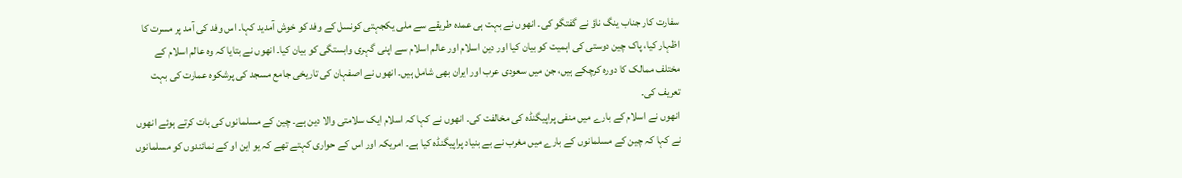سفارت کار جناب ینگ ناؤ نے گفتگو کی۔ انھوں نے بہت ہی عمدہ طریقے سے ملی یکجہتی کونسل کے وفد کو خوش آمدید کہا۔ اس وفد کی آمد پر مسرت کا اظہار کیا، پاک چین دوستی کی اہمیت کو بیان کیا اور دین اسلام اور عالم اسلام سے اپنی گہری وابستگی کو بیان کیا۔ انھوں نے بتایا کہ وہ عالم اسلام کے مختلف ممالک کا دورہ کرچکے ہیں، جن میں سعودی عرب اور ایران بھی شامل ہیں۔ انھوں نے اصفہان کی تاریخی جامع مسجد کی پرشکوہ عمارت کی بہت تعریف کی۔
انھوں نے اسلام کے بارے میں منفی پراپیگنڈہ کی مخالفت کی۔ انھوں نے کہا کہ اسلام ایک سلامتی والا دین ہے۔ چین کے مسلمانوں کی بات کرتے ہوئے انھوں نے کہا کہ چین کے مسلمانوں کے بارے میں مغرب نے بے بنیاد پراپیگنڈہ کیا ہے۔ امریکہ اور اس کے حواری کہتے تھے کہ یو این او کے نمائندوں کو مسلمانوں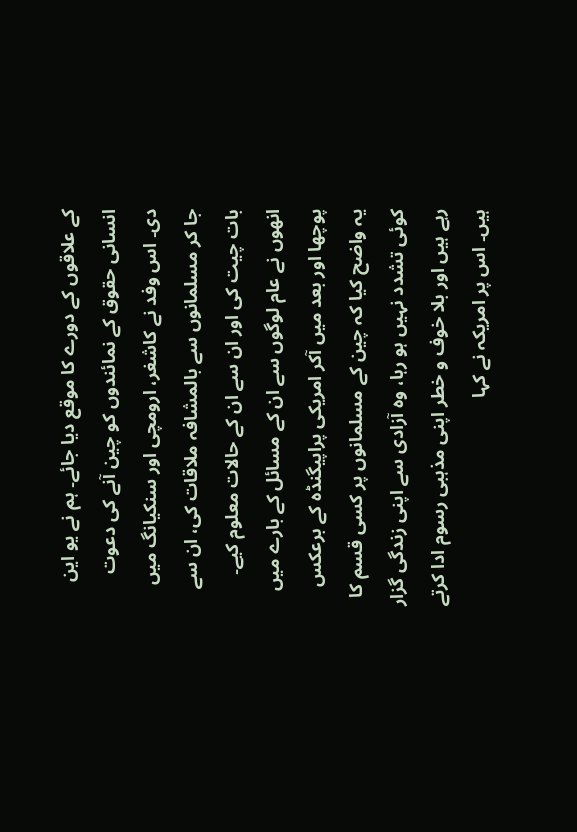کے علاقوں کے دورے کا موقع دیا جائے۔ ہم نے یو این انسانی حقوق کے نمائندوں کو چین آنے کی دعوت دی۔ اس وفد نے کاشغر، ارومچی اور سنکیانگ میں جا کر مسلمانوں سے بالمشافہ ملاقات کی، ان سے بات چیت کی اور ان سے ان کے حالات معلوم کیے۔ انھوں نے عام لوگوں سے ان کے مسائل کے بارے میں پوچھا اور بعد میں آکر امریکی پراپیگنڈہ کے برعکس یہ واضح کیا کہ چین کے مسلمانوں پر کسی قسم کا کوئی تشدد نہیں ہو رہا، وہ آزادی سے اپنی زندگی گزار رہے ہیں اور بلا خوف و خطر اپنی مذہبی رسوم ادا کرتے ہیں۔ اس پر امریکہ نے کہا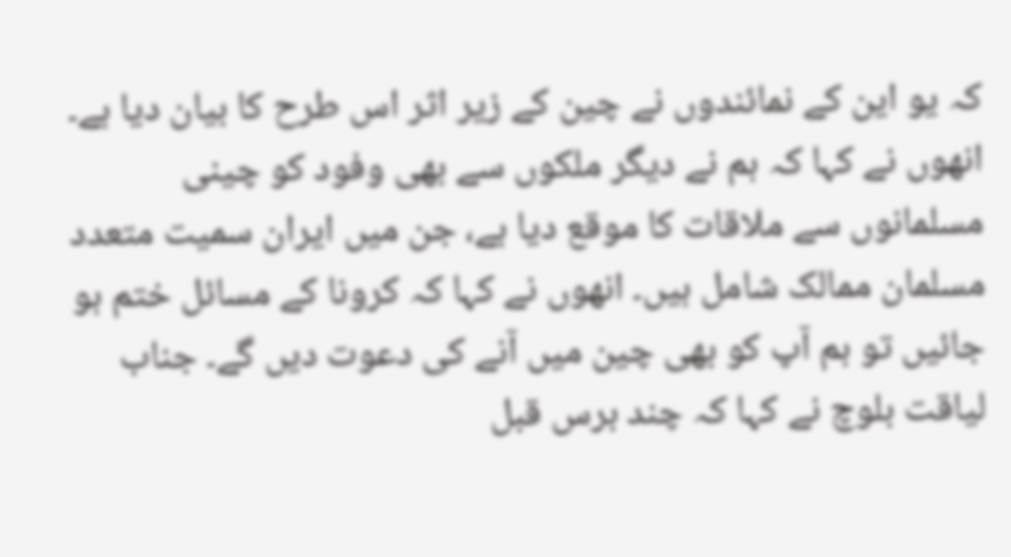کہ یو این کے نمائندوں نے چین کے زیر اثر اس طرح کا بیان دیا ہے۔
انھوں نے کہا کہ ہم نے دیگر ملکوں سے بھی وفود کو چینی مسلمانوں سے ملاقات کا موقع دیا ہے، جن میں ایران سمیت متعدد مسلمان ممالک شامل ہیں۔ انھوں نے کہا کہ کرونا کے مسائل ختم ہو جائیں تو ہم آپ کو بھی چین میں آنے کی دعوت دیں گے۔ جناب لیاقت بلوچ نے کہا کہ چند برس قبل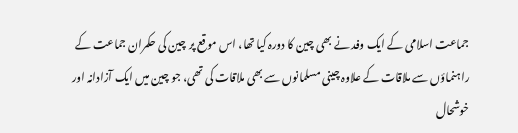جماعت اسلامی کے ایک وفد نے بھی چین کا دورہ کیا تھا، اس موقع پر چین کی حکمران جماعت کے راہنماؤں سے ملاقات کے علاوہ چینی مسلمانوں سے بھی ملاقات کی تھی، جو چین میں ایک آزادانہ اور خوشحال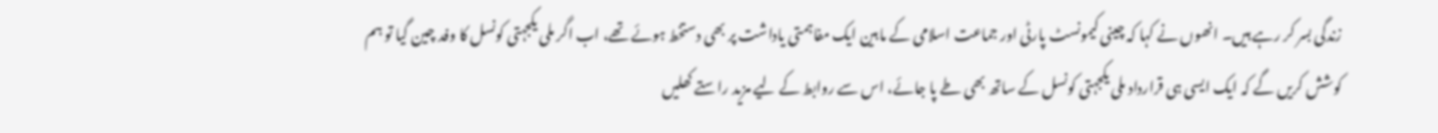زندگی بسر کر رہے ہیں۔ انھوں نے کہا کہ چینی کیمونسٹ پارٹی اور جماعت اسلامی کے مابین ایک مفاہمتی یاداشت پر بھی دستخط ہوئے تھے، اب اگر ملی یکجہتی کونسل کا وفد چین گیا تو ہم کوشش کریں گے کہ ایک ایسی ہی قرارداد ملی یکجہتی کونسل کے ساتھ بھی طے پا جائے، اس سے روابط کے لیے مزید راستے کھلیں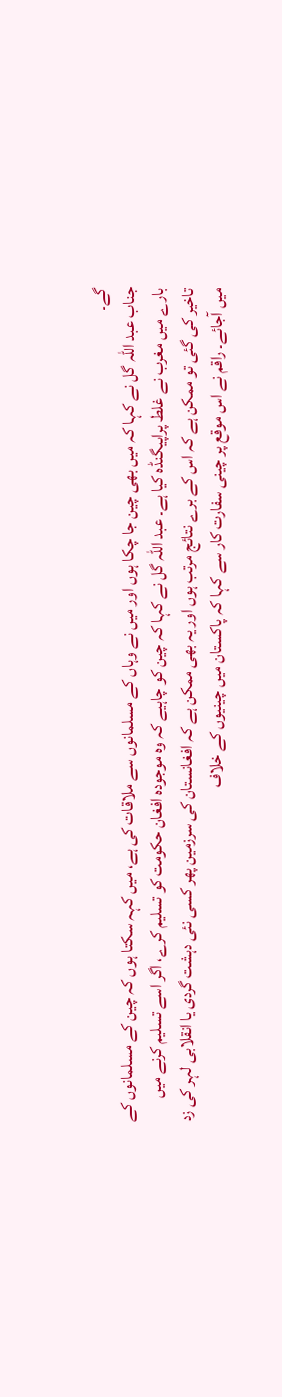گے۔
جناب عبد اللہ گل نے کہا کہ میں بھی چین جا چکا ہوں اور میں نے وہاں کے مسلمانوں سے ملاقات کی ہے، میں کہہ سکتا ہوں کہ چین کے مسلمانوں کے بارے میں مغرب نے غلط پراپیگنڈہ کیا ہے۔ عبد اللہ گل نے کہا کہ چین کو چاہیے کہ وہ موجودہ افغان حکومت کو تسلیم کرے، اگر اسے تسلیم کرنے میں تاخیر کی گئی تو ممکن ہے کہ اس کے برے نتائج مرتب ہوں اور یہ بھی ممکن ہے کہ افغانستان کی سرزمین پھر کسی نئی دہشت گردی یا انقلابی لہر کی زد میں آجائے۔ راقم نے اس موقع پر چینی سفارت کار سے کہا کہ پاکستان میں چینیوں کے خلاف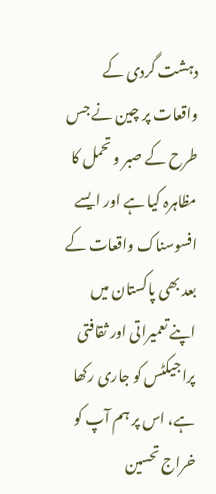دہشت گردی کے واقعات پر چین نے جس طرح کے صبر و تحمل کا مظاہرہ کیا ہے اور ایسے افسوسناک واقعات کے بعد بھی پاکستان میں اپنے تعمیراتی اور ثقافتی پراجیکٹس کو جاری رکھا ہے، اس پر ہم آپ کو خراج تحسین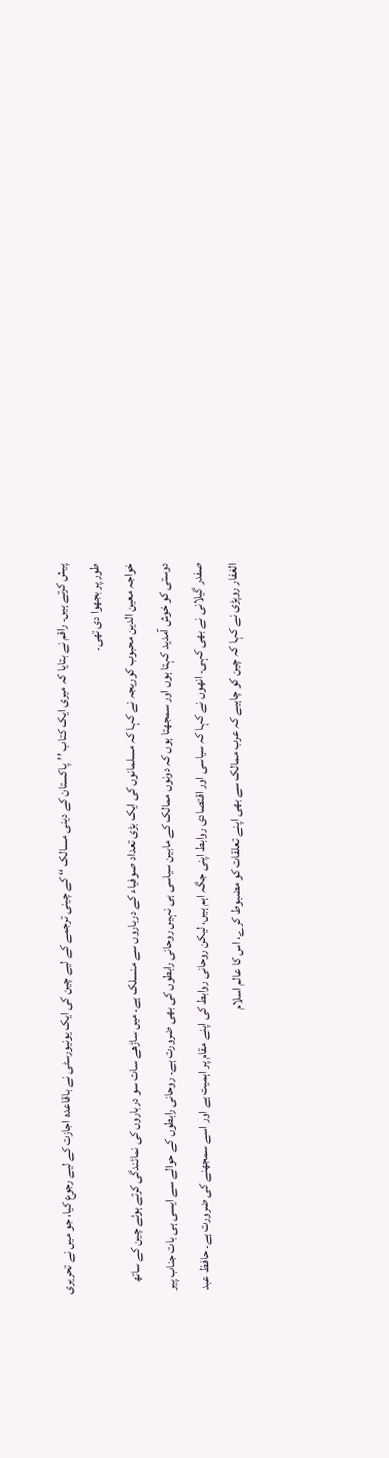پیش کرتے ہیں۔ راقم نے بتایا کہ میری ایک کتاب ’’پاکستان کے دینی مسالک ‘‘ کے چینی ترجمے کے لیے چین کی ایک یونیورسٹی نے باقاعدہ اجازت کے لیے رجوع کیا، جو میں نے تحریری طور پر بجھوا دی تھی۔
خواجہ معین الدین محبوب کوریجہ نے کہا کہ مسلمانوں کی ایک بڑی تعداد صوفیاء کے درباروں سے منسلک ہے۔ میں ساڑھے سات سو درباروں کی نمائندگی کرتے ہوئے چین کے ساتھ دوستی کو خوش آمدید کہتا ہوں اور سمجھتا ہوں کہ دونوں ممالک کے مابین سیاسی ہی نہیں روحانی رابطوں کی بھی ضرورت ہے۔ روحانی رابطوں کے حوالے سے ایسی ہی بات جناب پیر صفدر گیلانی نے بھی کہی۔ انھوں نے کہا کہ سیاسی اور اقتصادی روابط اپنی جگہ اہم ہیں، لیکن روحانی روابط کی اپنے مقام پر اہمیت ہے اور اسے سمجھنے کی ضرورت ہے۔ حافظ عبد الغفار روپڑی نے کہا کہ چین کو چاہیے کہ عرب ممالک سے بھی اپنے تعلقات کو مضبوط کرے، اس کا عالم اسلام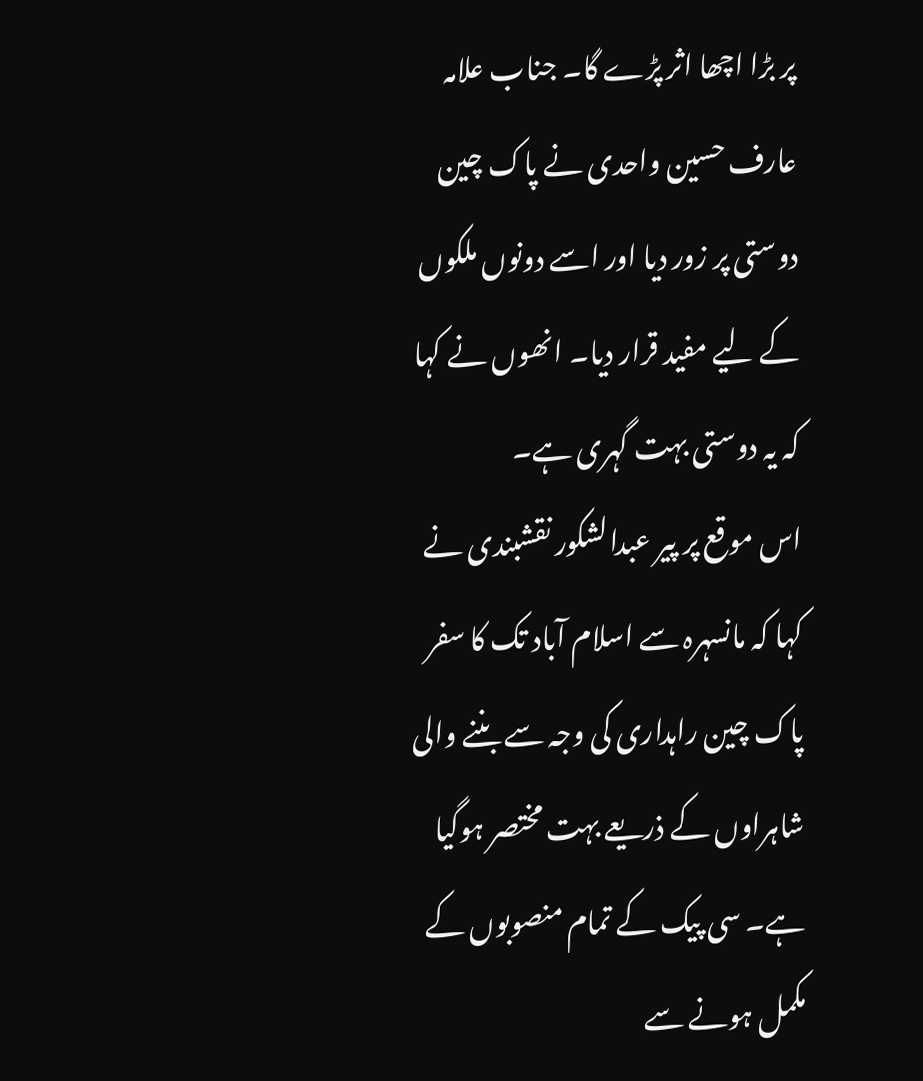پر بڑا اچھا اثر پڑے گا۔ جناب علامہ عارف حسین واحدی نے پاک چین دوستی پر زور دیا اور اسے دونوں ملکوں کے لیے مفید قرار دیا۔ انھوں نے کہا کہ یہ دوستی بہت گہری ہے۔
اس موقع پر پیر عبدالشکور نقشبندی نے کہا کہ مانسہرہ سے اسلام آباد تک کا سفر پاک چین راہداری کی وجہ سے بننے والی شاہراوں کے ذریعے بہت مختصر ہوگیا ہے۔ سی پیک کے تمام منصوبوں کے مکمل ہونے سے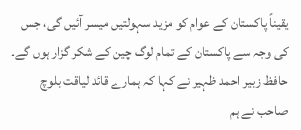یقیناً پاکستان کے عوام کو مزید سہولتیں میسر آئیں گی، جس کی وجہ سے پاکستان کے تمام لوگ چین کے شکر گزار ہوں گے۔ حافظ زبیر احمد ظہیر نے کہا کہ ہمارے قائد لیاقت بلوچ صاحب نے ہم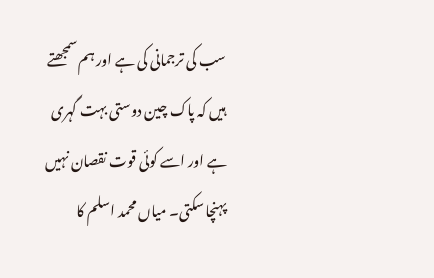سب کی ترجمانی کی ہے اور ہم سمجھتے ہیں کہ پاک چین دوستی بہت گہری ہے اور اسے کوئی قوت نقصان نہیں پہنچا سکتی۔ میاں محمد اسلم کا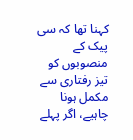کہنا تھا کہ سی پیک کے منصوبوں کو تیز رفتاری سے مکمل ہونا چاہیے، اگر پہلے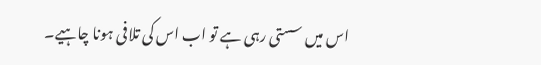اس میں سستی رہی ہے تو اب اس کی تلافی ہونا چاہیے۔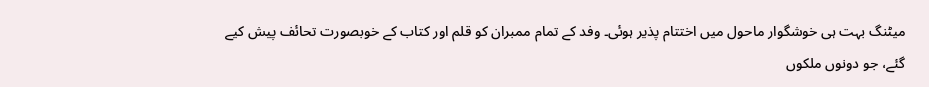میٹنگ بہت ہی خوشگوار ماحول میں اختتام پذیر ہوئی۔ وفد کے تمام ممبران کو قلم اور کتاب کے خوبصورت تحائف پیش کیے گئے، جو دونوں ملکوں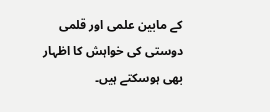کے مابین علمی اور قلمی دوستی کی خواہش کا اظہار بھی ہوسکتے ہیں۔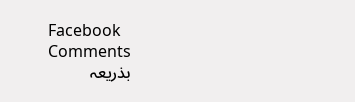Facebook Comments
بذریعہ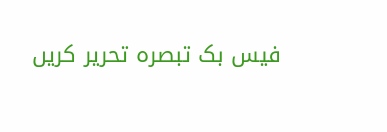فیس بک تبصرہ تحریر کریں